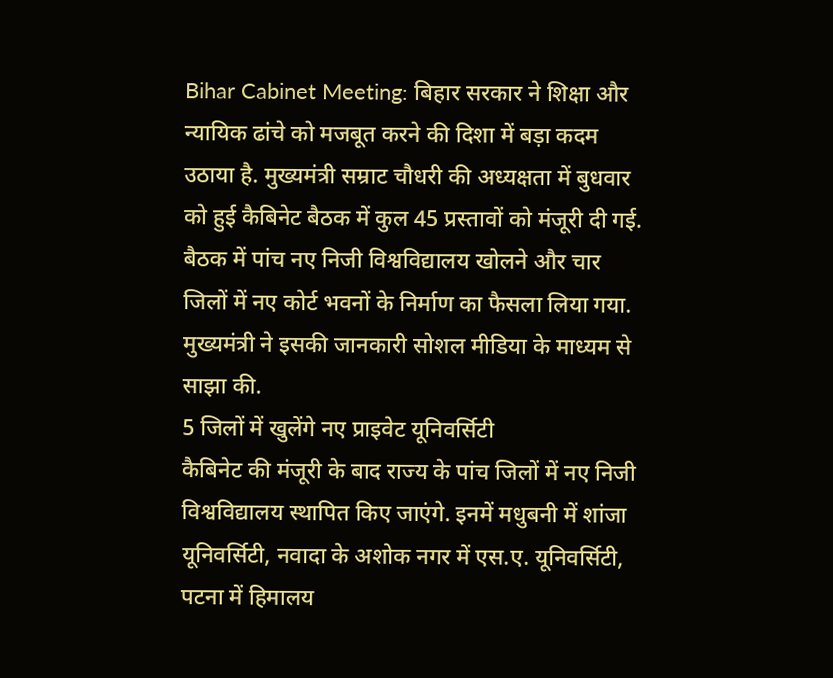Bihar Cabinet Meeting: बिहार सरकार ने शिक्षा और न्यायिक ढांचे को मजबूत करने की दिशा में बड़ा कदम उठाया है. मुख्यमंत्री सम्राट चौधरी की अध्यक्षता में बुधवार को हुई कैबिनेट बैठक में कुल 45 प्रस्तावों को मंजूरी दी गई. बैठक में पांच नए निजी विश्वविद्यालय खोलने और चार जिलों में नए कोर्ट भवनों के निर्माण का फैसला लिया गया. मुख्यमंत्री ने इसकी जानकारी सोशल मीडिया के माध्यम से साझा की.
5 जिलों में खुलेंगे नए प्राइवेट यूनिवर्सिटी
कैबिनेट की मंजूरी के बाद राज्य के पांच जिलों में नए निजी विश्वविद्यालय स्थापित किए जाएंगे. इनमें मधुबनी में शांजा यूनिवर्सिटी, नवादा के अशोक नगर में एस.ए. यूनिवर्सिटी, पटना में हिमालय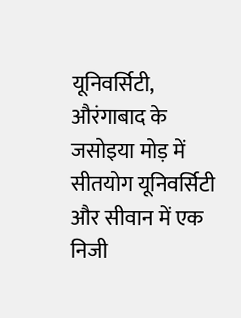यूनिवर्सिटी, औरंगाबाद के जसोइया मोड़ में सीतयोग यूनिवर्सिटी और सीवान में एक निजी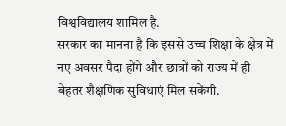विश्वविद्यालय शामिल है.
सरकार का मानना है कि इससे उच्च शिक्षा के क्षेत्र में नए अवसर पैदा होंगे और छात्रों को राज्य में ही बेहतर शैक्षणिक सुविधाएं मिल सकेंगी.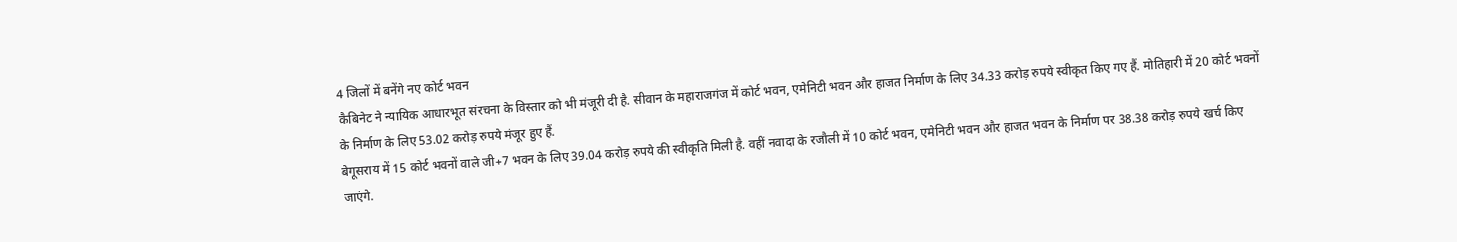4 जिलों में बनेंगे नए कोर्ट भवन
कैबिनेट ने न्यायिक आधारभूत संरचना के विस्तार को भी मंजूरी दी है. सीवान के महाराजगंज में कोर्ट भवन, एमेनिटी भवन और हाजत निर्माण के लिए 34.33 करोड़ रुपये स्वीकृत किए गए हैं. मोतिहारी में 20 कोर्ट भवनों के निर्माण के लिए 53.02 करोड़ रुपये मंजूर हुए हैं.
बेगूसराय में 15 कोर्ट भवनों वाले जी+7 भवन के लिए 39.04 करोड़ रुपये की स्वीकृति मिली है. वहीं नवादा के रजौली में 10 कोर्ट भवन, एमेनिटी भवन और हाजत भवन के निर्माण पर 38.38 करोड़ रुपये खर्च किए जाएंगे.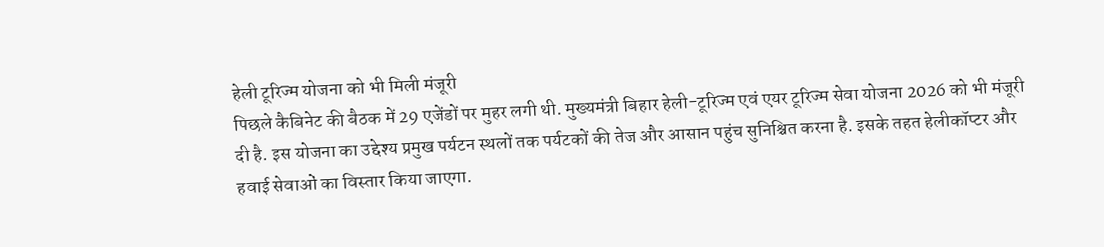हेली टूरिज्म योजना को भी मिली मंजूरी
पिछले कैबिनेट की बैठक में 29 एजेंडों पर मुहर लगी थी. मुख्यमंत्री बिहार हेली-टूरिज्म एवं एयर टूरिज्म सेवा योजना 2026 को भी मंजूरी दी है. इस योजना का उद्देश्य प्रमुख पर्यटन स्थलों तक पर्यटकों की तेज और आसान पहुंच सुनिश्चित करना है. इसके तहत हेलीकॉप्टर और हवाई सेवाओं का विस्तार किया जाएगा.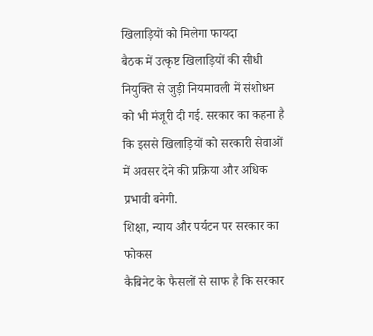खिलाड़ियों को मिलेगा फायदा
बैठक में उत्कृष्ट खिलाड़ियों की सीधी नियुक्ति से जुड़ी नियमावली में संशोधन को भी मंजूरी दी गई. सरकार का कहना है कि इससे खिलाड़ियों को सरकारी सेवाओं में अवसर देने की प्रक्रिया और अधिक प्रभावी बनेगी.
शिक्षा, न्याय और पर्यटन पर सरकार का फोकस
कैबिनेट के फैसलों से साफ है कि सरकार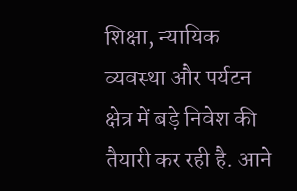शिक्षा, न्यायिक व्यवस्था और पर्यटन क्षेत्र में बड़े निवेश की तैयारी कर रही है. आने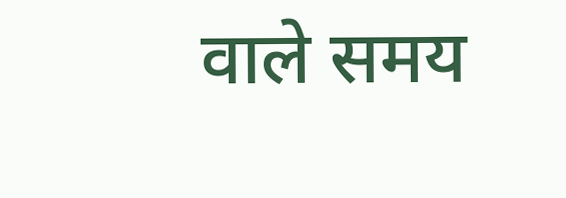वाले समय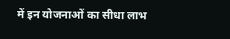में इन योजनाओं का सीधा लाभ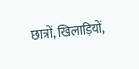छात्रों, खिलाड़ियों,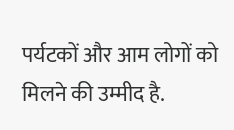पर्यटकों और आम लोगों को मिलने की उम्मीद है.